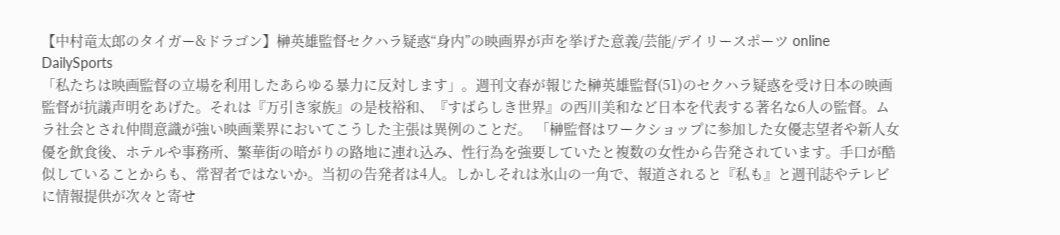【中村竜太郎のタイガー&ドラゴン】榊英雄監督セクハラ疑惑“身内”の映画界が声を挙げた意義/芸能/デイリースポーツ online DailySports
「私たちは映画監督の立場を利用したあらゆる暴力に反対します」。週刊文春が報じた榊英雄監督(51)のセクハラ疑惑を受け日本の映画監督が抗議声明をあげた。それは『万引き家族』の是枝裕和、『すばらしき世界』の西川美和など日本を代表する著名な6人の監督。ムラ社会とされ仲間意識が強い映画業界においてこうした主張は異例のことだ。 「榊監督はワークショップに参加した女優志望者や新人女優を飲食後、ホテルや事務所、繁華街の暗がりの路地に連れ込み、性行為を強要していたと複数の女性から告発されています。手口が酷似していることからも、常習者ではないか。当初の告発者は4人。しかしそれは氷山の一角で、報道されると『私も』と週刊誌やテレビに情報提供が次々と寄せ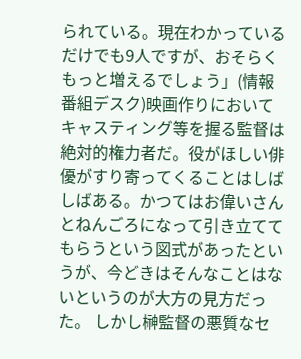られている。現在わかっているだけでも9人ですが、おそらくもっと増えるでしょう」(情報番組デスク)映画作りにおいてキャスティング等を握る監督は絶対的権力者だ。役がほしい俳優がすり寄ってくることはしばしばある。かつてはお偉いさんとねんごろになって引き立ててもらうという図式があったというが、今どきはそんなことはないというのが大方の見方だった。 しかし榊監督の悪質なセ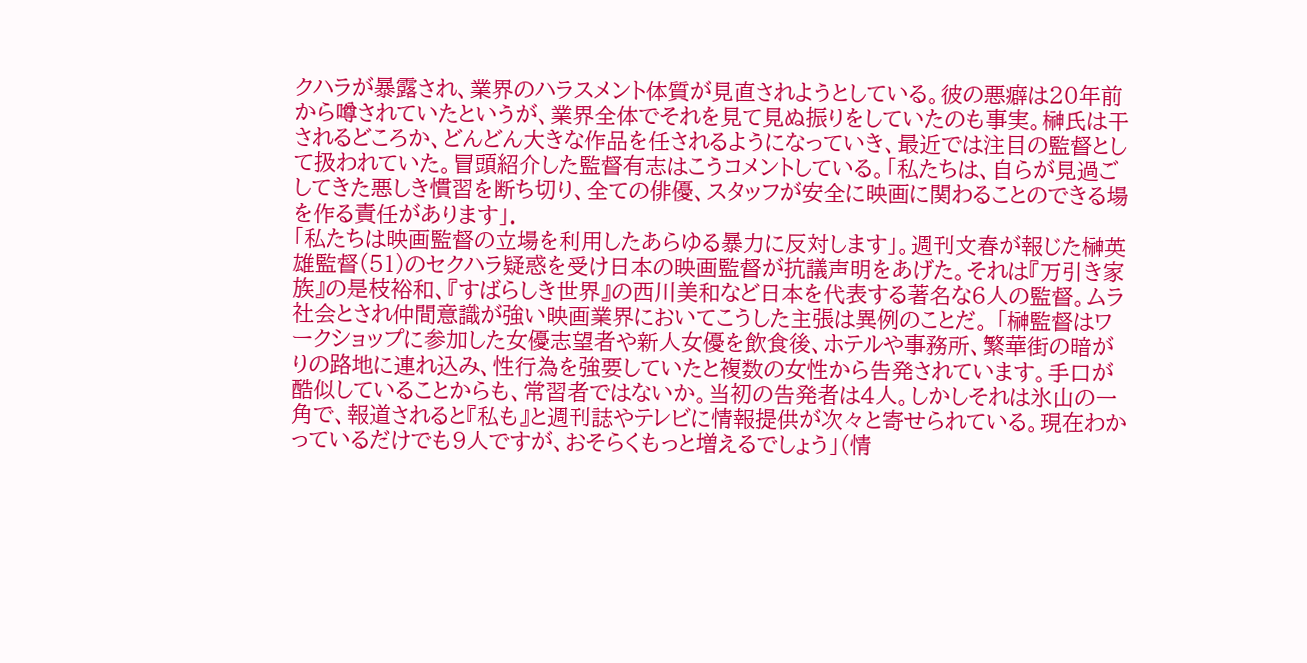クハラが暴露され、業界のハラスメント体質が見直されようとしている。彼の悪癖は20年前から噂されていたというが、業界全体でそれを見て見ぬ振りをしていたのも事実。榊氏は干されるどころか、どんどん大きな作品を任されるようになっていき、最近では注目の監督として扱われていた。冒頭紹介した監督有志はこうコメントしている。「私たちは、自らが見過ごしてきた悪しき慣習を断ち切り、全ての俳優、スタッフが安全に映画に関わることのできる場を作る責任があります」.
「私たちは映画監督の立場を利用したあらゆる暴力に反対します」。週刊文春が報じた榊英雄監督(51)のセクハラ疑惑を受け日本の映画監督が抗議声明をあげた。それは『万引き家族』の是枝裕和、『すばらしき世界』の西川美和など日本を代表する著名な6人の監督。ムラ社会とされ仲間意識が強い映画業界においてこうした主張は異例のことだ。 「榊監督はワークショップに参加した女優志望者や新人女優を飲食後、ホテルや事務所、繁華街の暗がりの路地に連れ込み、性行為を強要していたと複数の女性から告発されています。手口が酷似していることからも、常習者ではないか。当初の告発者は4人。しかしそれは氷山の一角で、報道されると『私も』と週刊誌やテレビに情報提供が次々と寄せられている。現在わかっているだけでも9人ですが、おそらくもっと増えるでしょう」(情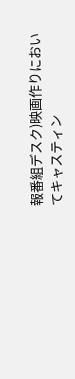報番組デスク)映画作りにおいてキャスティン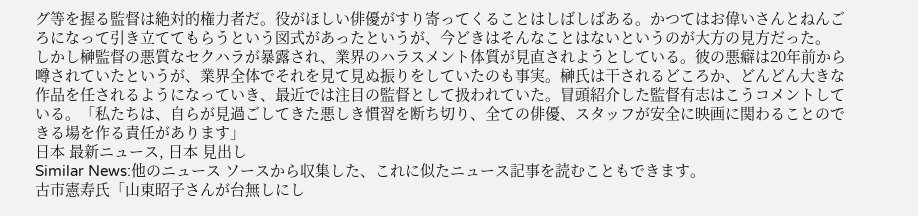グ等を握る監督は絶対的権力者だ。役がほしい俳優がすり寄ってくることはしばしばある。かつてはお偉いさんとねんごろになって引き立ててもらうという図式があったというが、今どきはそんなことはないというのが大方の見方だった。 しかし榊監督の悪質なセクハラが暴露され、業界のハラスメント体質が見直されようとしている。彼の悪癖は20年前から噂されていたというが、業界全体でそれを見て見ぬ振りをしていたのも事実。榊氏は干されるどころか、どんどん大きな作品を任されるようになっていき、最近では注目の監督として扱われていた。冒頭紹介した監督有志はこうコメントしている。「私たちは、自らが見過ごしてきた悪しき慣習を断ち切り、全ての俳優、スタッフが安全に映画に関わることのできる場を作る責任があります」
日本 最新ニュース, 日本 見出し
Similar News:他のニュース ソースから収集した、これに似たニュース記事を読むこともできます。
古市憲寿氏「山東昭子さんが台無しにし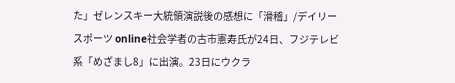た」ゼレンスキー大統領演説後の感想に「滑稽」/デイリースポーツ online社会学者の古市憲寿氏が24日、フジテレビ系「めざまし8」に出演。23日にウクラ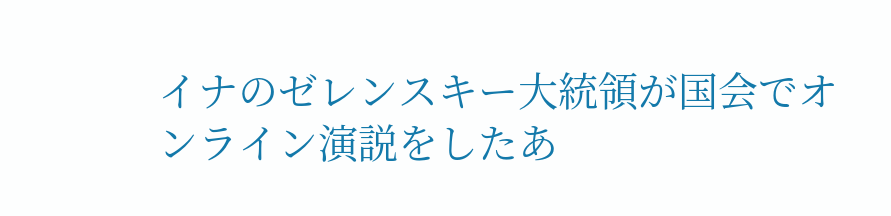イナのゼレンスキー大統領が国会でオンライン演説をしたあ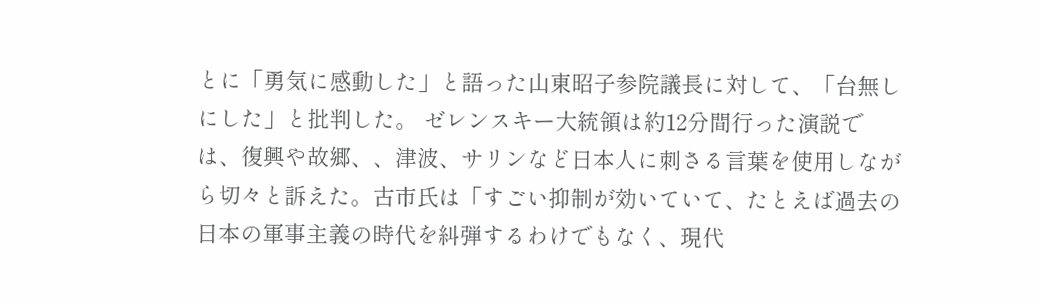とに「勇気に感動した」と語った山東昭子参院議長に対して、「台無しにした」と批判した。 ゼレンスキー大統領は約12分間行った演説では、復興や故郷、、津波、サリンなど日本人に刺さる言葉を使用しながら切々と訴えた。古市氏は「すごい抑制が効いていて、たとえば過去の日本の軍事主義の時代を糾弾するわけでもなく、現代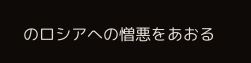のロシアへの憎悪をあおる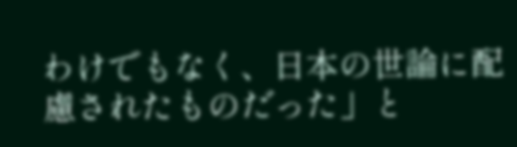わけでもなく、日本の世論に配慮されたものだった」と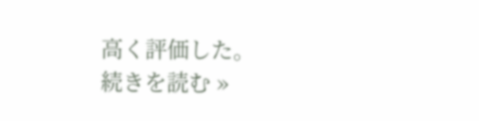高く評価した。
続きを読む »